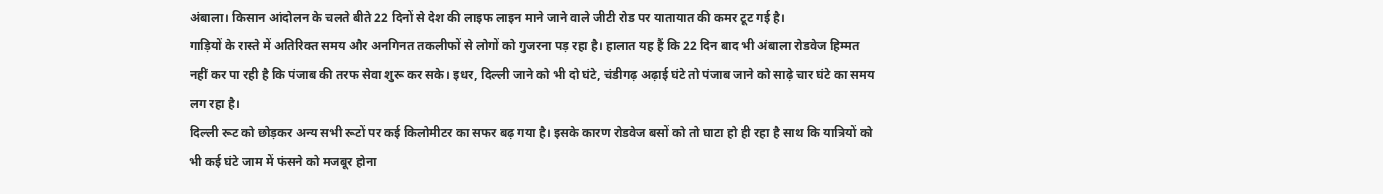अंबाला। किसान आंदोलन के चलते बीते 22 दिनों से देश की लाइफ लाइन माने जाने वाले जीटी रोड पर यातायात की कमर टूट गई है।
गाड़ियों के रास्ते में अतिरिक्त समय और अनगिनत तकलीफों से लोगों को गुजरना पड़ रहा है। हालात यह हैं कि 22 दिन बाद भी अंबाला रोडवेज हिम्मत नहीं कर पा रही है कि पंजाब की तरफ सेवा शुरू कर सके। इधर, दिल्ली जाने को भी दो घंटे, चंडीगढ़ अढ़ाई घंटे तो पंजाब जाने को साढ़े चार घंटे का समय लग रहा है।
दिल्ली रूट को छोड़कर अन्य सभी रूटों पर कई किलोमीटर का सफर बढ़ गया है। इसके कारण रोडवेज बसों को तो घाटा हो ही रहा है साथ कि यात्रियों को भी कई घंटे जाम में फंसने को मजबूर होना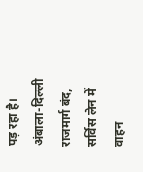पड़ रहा है।
अंबाला-दिल्ली राजमार्ग बंद, सर्विस लेन में वाहन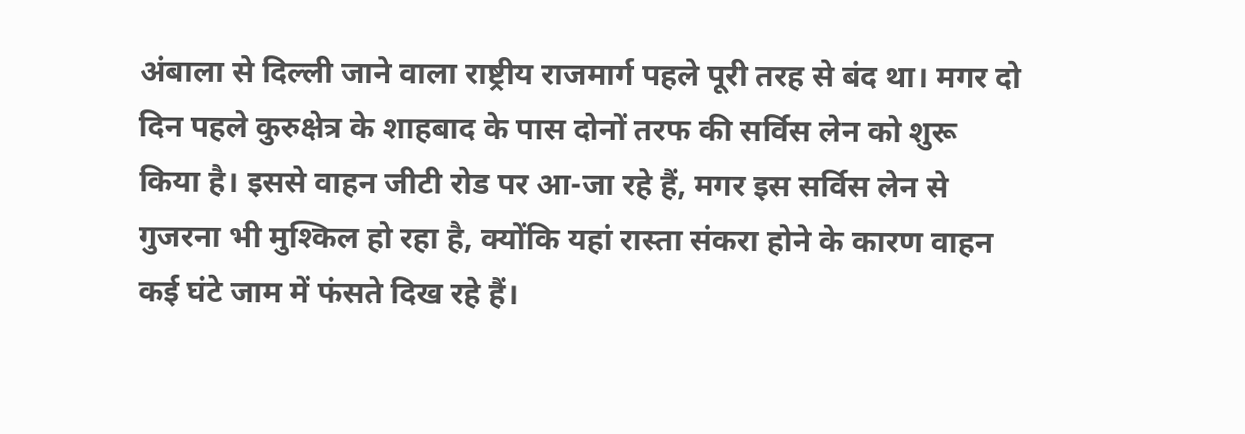अंबाला से दिल्ली जाने वाला राष्ट्रीय राजमार्ग पहले पूरी तरह से बंद था। मगर दो दिन पहले कुरुक्षेत्र के शाहबाद के पास दोनों तरफ की सर्विस लेन को शुरू किया है। इससे वाहन जीटी रोड पर आ-जा रहे हैं, मगर इस सर्विस लेन से गुजरना भी मुश्किल हो रहा है, क्योंकि यहां रास्ता संकरा होने के कारण वाहन कई घंटे जाम में फंसते दिख रहे हैं।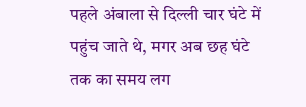पहले अंबाला से दिल्ली चार घंटे में पहुंच जाते थे, मगर अब छह घंटे तक का समय लग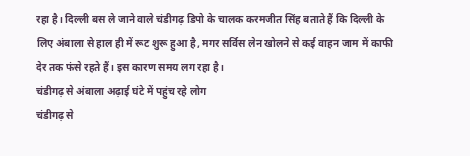रहा है। दिल्ली बस ले जाने वाले चंडीगढ़ डिपो के चालक करमजीत सिंह बताते हैं कि दिल्ली के लिए अंबाला से हाल ही में रूट शुरू हुआ है, मगर सर्विस लेन खोलने से कई वाहन जाम में काफी देर तक फंसे रहते हैं। इस कारण समय लग रहा है।
चंडीगढ़ से अंबाला अढ़ाई घंटे में पहुंच रहे लोग
चंडीगढ़ से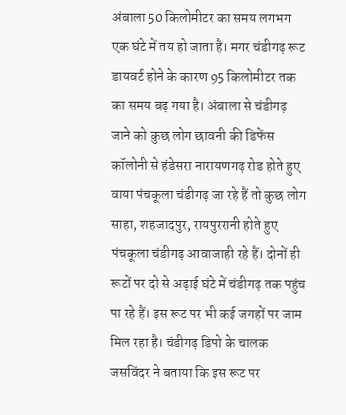अंबाला 50 किलोमीटर का समय लगभग एक घंटे में तय हो जाता है। मगर चंडीगढ़ रूट डायवर्ट होने के कारण 95 किलोमीटर तक का समय बढ़ गया है। अंबाला से चंडीगढ़ जाने को कुछ लोग छावनी की डिफेंस कॉलोनी से हंडेसरा नारायणगढ़ रोड होते हुए वाया पंचकूला चंडीगढ़ जा रहे हैं तो कुछ लोग साहा, शहजादपुर, रायपुररानी होते हुए पंचकूला चंडीगढ़ आवाजाही रहे हैं। दोनों ही रूटों पर दो से अढ़ाई घंटे में चंडीगढ़ तक पहुंच पा रहे हैं। इस रूट पर भी कई जगहों पर जाम मिल रहा है। चंडीगढ़ डिपो के चालक जसविंदर ने बताया कि इस रूट पर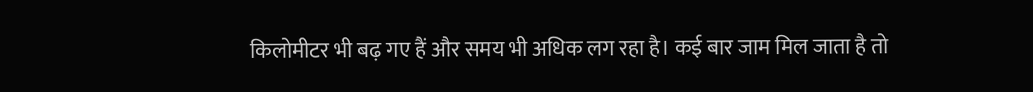किलोमीटर भी बढ़ गए हैं और समय भी अधिक लग रहा है। कई बार जाम मिल जाता है तो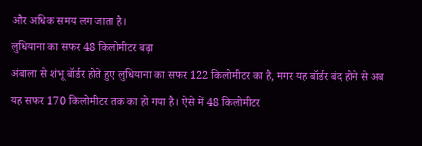और अधिक समय लग जाता है।
लुधियाना का सफर 48 किलोमीटर बढ़ा
अंबाला से शंभू बॉर्डर होते हुए लुधियाना का सफर 122 किलोमीटर का है, मगर यह बॉर्डर बंद होने से अब यह सफर 170 किलोमीटर तक का हो गया है। ऐसे में 48 किलोमीटर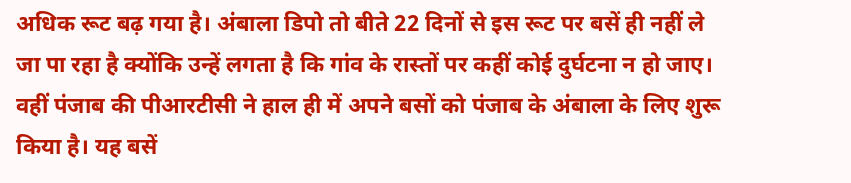अधिक रूट बढ़ गया है। अंबाला डिपो तो बीते 22 दिनों से इस रूट पर बसें ही नहीं ले जा पा रहा है क्योंकि उन्हें लगता है कि गांव के रास्तों पर कहीं कोई दुर्घटना न हो जाए। वहीं पंजाब की पीआरटीसी ने हाल ही में अपने बसों को पंजाब के अंबाला के लिए शुरू किया है। यह बसें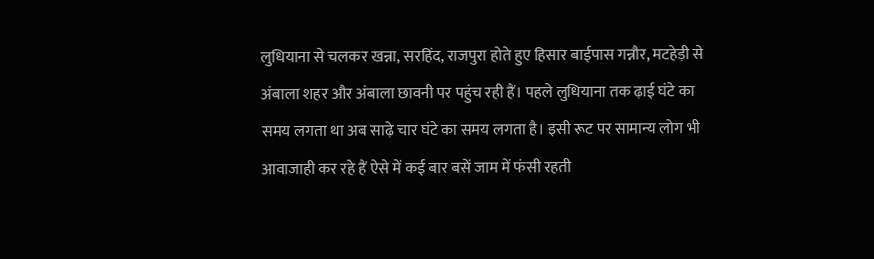लुधियाना से चलकर खन्ना, सरहिंद, राजपुरा होते हुए हिसार बाईपास गन्नौर, मटहेड़ी से अंबाला शहर और अंबाला छावनी पर पहुंच रही हैं। पहले लुधियाना तक ढ़ाई घंटे का समय लगता था अब साढ़े चार घंटे का समय लगता है। इसी रूट पर सामान्य लोग भी आवाजाही कर रहे हैं ऐसे में कई बार बसें जाम में फंसी रहती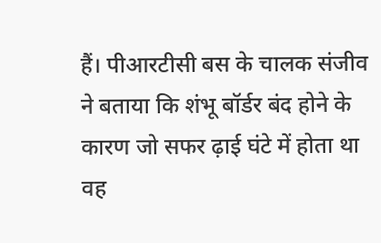हैं। पीआरटीसी बस के चालक संजीव ने बताया कि शंभू बॉर्डर बंद होने के कारण जो सफर ढ़ाई घंटे में होता था वह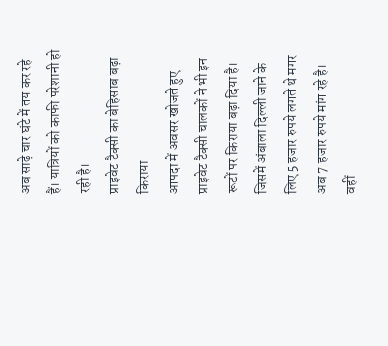अब साढ़े चार घंटे में तय कर रहे हैं। यात्रियों को काफी परेशानी हो रही है।
प्राइवेट टैक्सी का बेहिसाब बढ़ा किराया
आपदा में अवसर खोजते हुए प्राइवेट टैक्सी चालकों ने भी इन रूटों पर किराया बढ़ा दिया है। जिसमें अंबाला दिल्ली जाने के लिए 5 हजार रुपये लगते थे मगर अब 7 हजार रुपये मांग रहे है। वहीं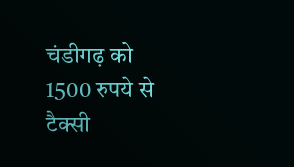चंडीगढ़ को 1500 रुपये से टैक्सी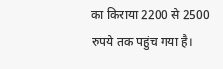का किराया 2200 से 2500 रुपये तक पहुंच गया है।